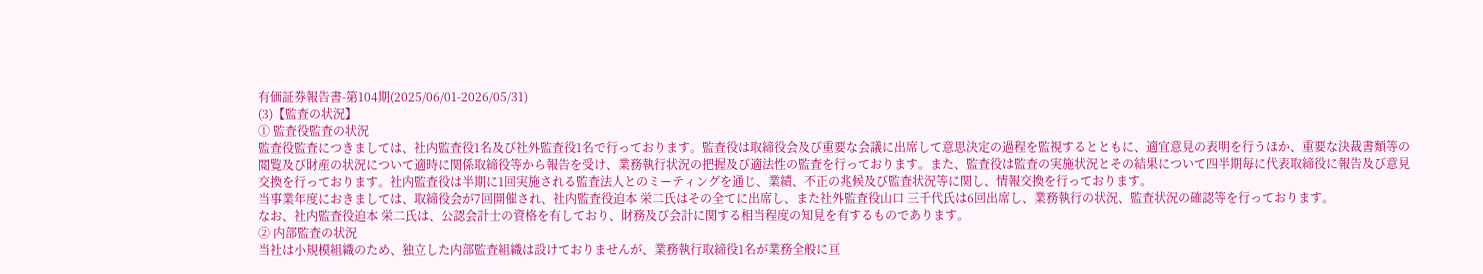有価証券報告書-第104期(2025/06/01-2026/05/31)
(3)【監査の状況】
① 監査役監査の状況
監査役監査につきましては、社内監査役1名及び社外監査役1名で行っております。監査役は取締役会及び重要な会議に出席して意思決定の過程を監視するとともに、適宜意見の表明を行うほか、重要な決裁書類等の閲覧及び財産の状況について適時に関係取締役等から報告を受け、業務執行状況の把握及び適法性の監査を行っております。また、監査役は監査の実施状況とその結果について四半期毎に代表取締役に報告及び意見交換を行っております。社内監査役は半期に1回実施される監査法人とのミーティングを通じ、業績、不正の兆候及び監査状況等に関し、情報交換を行っております。
当事業年度におきましては、取締役会が7回開催され、社内監査役迫本 栄二氏はその全てに出席し、また社外監査役山口 三千代氏は6回出席し、業務執行の状況、監査状況の確認等を行っております。
なお、社内監査役迫本 栄二氏は、公認会計士の資格を有しており、財務及び会計に関する相当程度の知見を有するものであります。
② 内部監査の状況
当社は小規模組織のため、独立した内部監査組織は設けておりませんが、業務執行取締役1名が業務全般に亘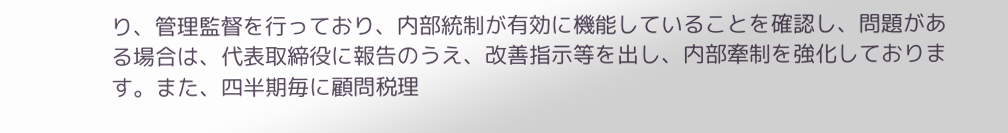り、管理監督を行っており、内部統制が有効に機能していることを確認し、問題がある場合は、代表取締役に報告のうえ、改善指示等を出し、内部牽制を強化しております。また、四半期毎に顧問税理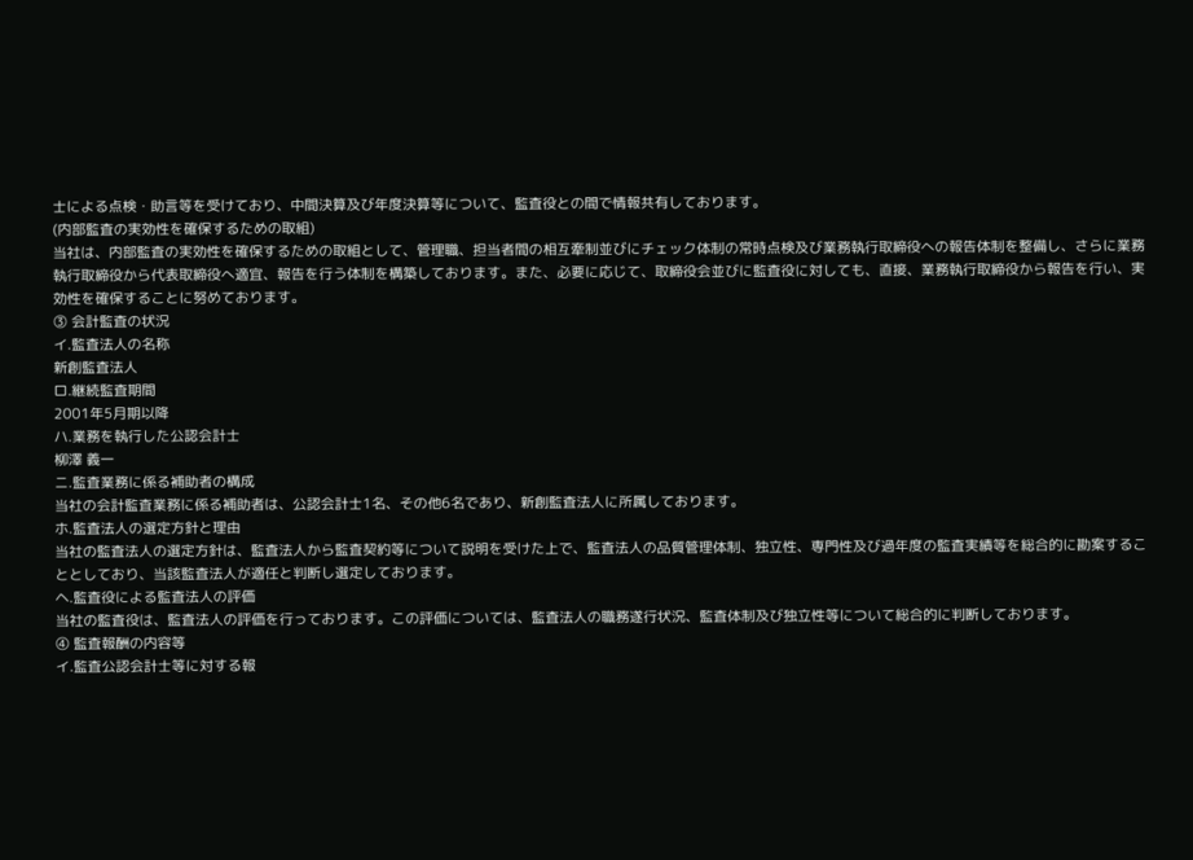士による点検・助言等を受けており、中間決算及び年度決算等について、監査役との間で情報共有しております。
(内部監査の実効性を確保するための取組)
当社は、内部監査の実効性を確保するための取組として、管理職、担当者間の相互牽制並びにチェック体制の常時点検及び業務執行取締役への報告体制を整備し、さらに業務執行取締役から代表取締役へ適宜、報告を行う体制を構築しております。また、必要に応じて、取締役会並びに監査役に対しても、直接、業務執行取締役から報告を行い、実効性を確保することに努めております。
③ 会計監査の状況
イ.監査法人の名称
新創監査法人
ロ.継続監査期間
2001年5月期以降
ハ.業務を執行した公認会計士
柳澤 義一
ニ.監査業務に係る補助者の構成
当社の会計監査業務に係る補助者は、公認会計士1名、その他6名であり、新創監査法人に所属しております。
ホ.監査法人の選定方針と理由
当社の監査法人の選定方針は、監査法人から監査契約等について説明を受けた上で、監査法人の品質管理体制、独立性、専門性及び過年度の監査実績等を総合的に勘案することとしており、当該監査法人が適任と判断し選定しております。
ヘ.監査役による監査法人の評価
当社の監査役は、監査法人の評価を行っております。この評価については、監査法人の職務遂行状況、監査体制及び独立性等について総合的に判断しております。
④ 監査報酬の内容等
イ.監査公認会計士等に対する報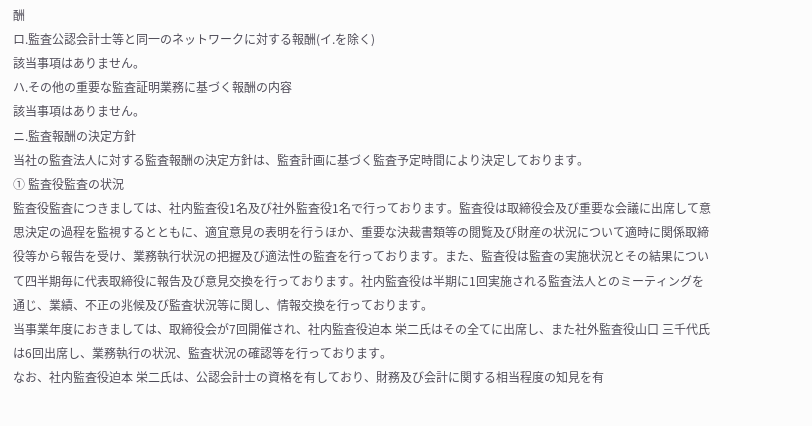酬
ロ.監査公認会計士等と同一のネットワークに対する報酬(イ.を除く)
該当事項はありません。
ハ.その他の重要な監査証明業務に基づく報酬の内容
該当事項はありません。
ニ.監査報酬の決定方針
当社の監査法人に対する監査報酬の決定方針は、監査計画に基づく監査予定時間により決定しております。
① 監査役監査の状況
監査役監査につきましては、社内監査役1名及び社外監査役1名で行っております。監査役は取締役会及び重要な会議に出席して意思決定の過程を監視するとともに、適宜意見の表明を行うほか、重要な決裁書類等の閲覧及び財産の状況について適時に関係取締役等から報告を受け、業務執行状況の把握及び適法性の監査を行っております。また、監査役は監査の実施状況とその結果について四半期毎に代表取締役に報告及び意見交換を行っております。社内監査役は半期に1回実施される監査法人とのミーティングを通じ、業績、不正の兆候及び監査状況等に関し、情報交換を行っております。
当事業年度におきましては、取締役会が7回開催され、社内監査役迫本 栄二氏はその全てに出席し、また社外監査役山口 三千代氏は6回出席し、業務執行の状況、監査状況の確認等を行っております。
なお、社内監査役迫本 栄二氏は、公認会計士の資格を有しており、財務及び会計に関する相当程度の知見を有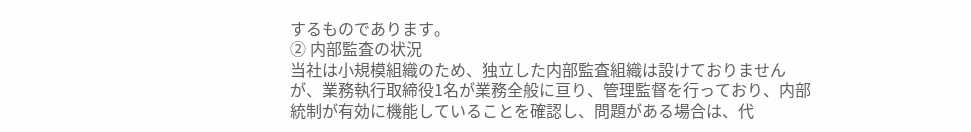するものであります。
② 内部監査の状況
当社は小規模組織のため、独立した内部監査組織は設けておりませんが、業務執行取締役1名が業務全般に亘り、管理監督を行っており、内部統制が有効に機能していることを確認し、問題がある場合は、代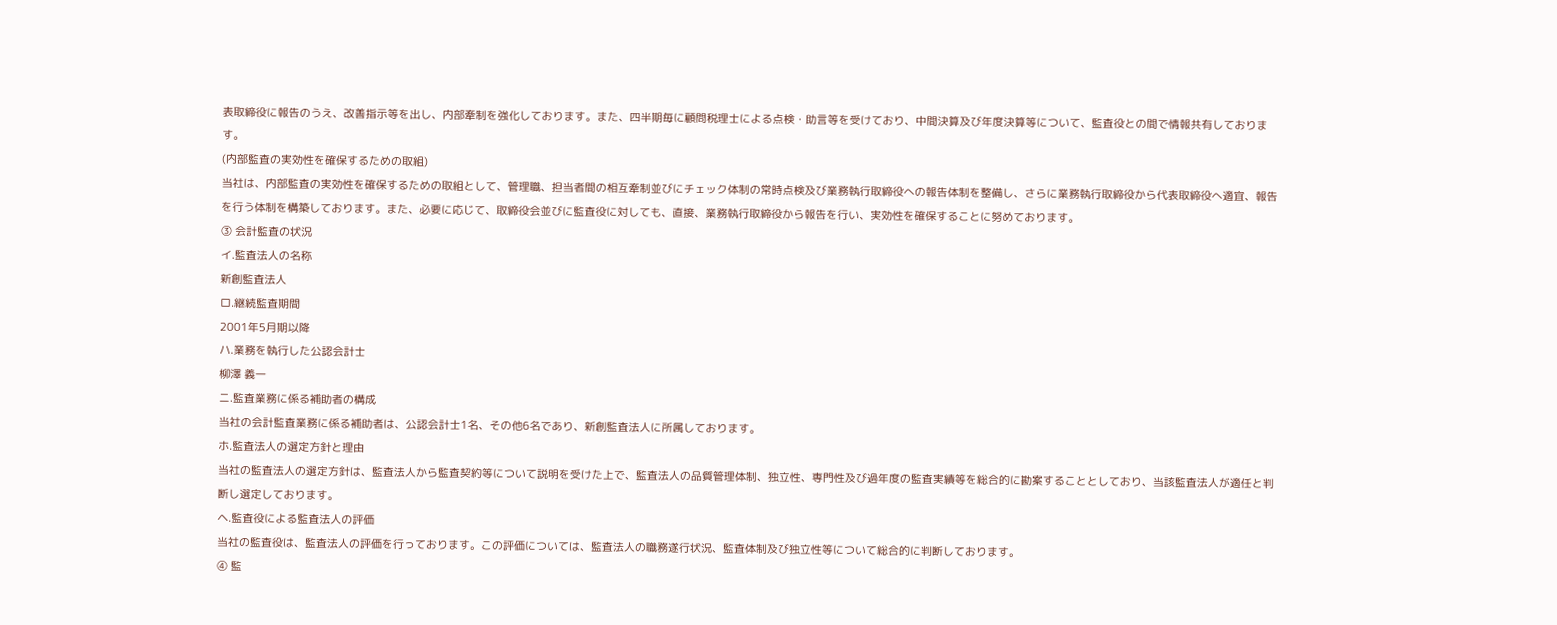表取締役に報告のうえ、改善指示等を出し、内部牽制を強化しております。また、四半期毎に顧問税理士による点検・助言等を受けており、中間決算及び年度決算等について、監査役との間で情報共有しております。
(内部監査の実効性を確保するための取組)
当社は、内部監査の実効性を確保するための取組として、管理職、担当者間の相互牽制並びにチェック体制の常時点検及び業務執行取締役への報告体制を整備し、さらに業務執行取締役から代表取締役へ適宜、報告を行う体制を構築しております。また、必要に応じて、取締役会並びに監査役に対しても、直接、業務執行取締役から報告を行い、実効性を確保することに努めております。
③ 会計監査の状況
イ.監査法人の名称
新創監査法人
ロ.継続監査期間
2001年5月期以降
ハ.業務を執行した公認会計士
柳澤 義一
ニ.監査業務に係る補助者の構成
当社の会計監査業務に係る補助者は、公認会計士1名、その他6名であり、新創監査法人に所属しております。
ホ.監査法人の選定方針と理由
当社の監査法人の選定方針は、監査法人から監査契約等について説明を受けた上で、監査法人の品質管理体制、独立性、専門性及び過年度の監査実績等を総合的に勘案することとしており、当該監査法人が適任と判断し選定しております。
ヘ.監査役による監査法人の評価
当社の監査役は、監査法人の評価を行っております。この評価については、監査法人の職務遂行状況、監査体制及び独立性等について総合的に判断しております。
④ 監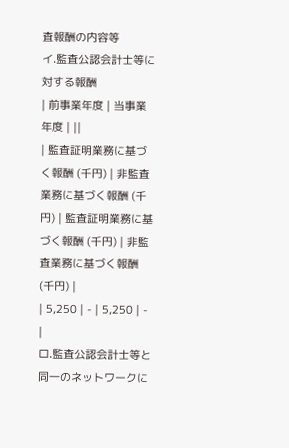査報酬の内容等
イ.監査公認会計士等に対する報酬
| 前事業年度 | 当事業年度 | ||
| 監査証明業務に基づく報酬 (千円) | 非監査業務に基づく報酬 (千円) | 監査証明業務に基づく報酬 (千円) | 非監査業務に基づく報酬 (千円) |
| 5,250 | - | 5,250 | - |
ロ.監査公認会計士等と同一のネットワークに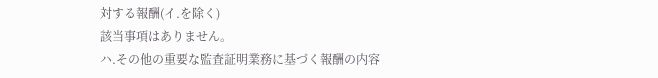対する報酬(イ.を除く)
該当事項はありません。
ハ.その他の重要な監査証明業務に基づく報酬の内容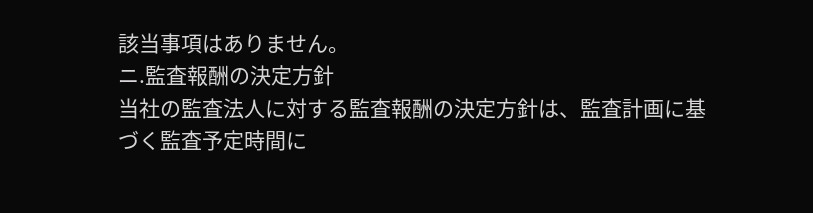該当事項はありません。
ニ.監査報酬の決定方針
当社の監査法人に対する監査報酬の決定方針は、監査計画に基づく監査予定時間に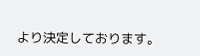より決定しております。